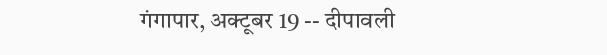गंगापार, अक्टूबर 19 -- दीपावली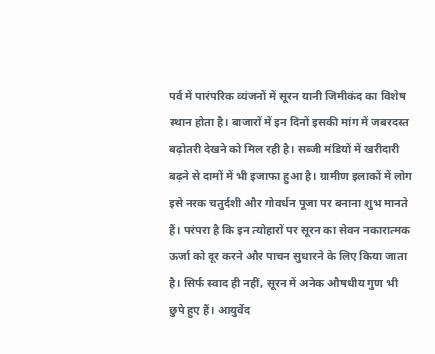पर्व में पारंपरिक व्यंजनों में सूरन यानी जिमीकंद का विशेष स्थान होता है। बाजारों में इन दिनों इसकी मांग में जबरदस्त बढ़ोतरी देखने को मिल रही है। सब्जी मंडियों में खरीदारी बढ़ने से दामों में भी इजाफा हुआ है। ग्रामीण इलाकों में लोग इसे नरक चतुर्दशी और गोवर्धन पूजा पर बनाना शुभ मानते हैं। परंपरा है कि इन त्योहारों पर सूरन का सेवन नकारात्मक ऊर्जा को दूर करने और पाचन सुधारने के लिए किया जाता है। सिर्फ स्वाद ही नहीं, सूरन में अनेक औषधीय गुण भी छुपे हुए हैं। आयुर्वेद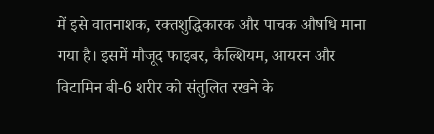में इसे वातनाशक, रक्तशुद्धिकारक और पाचक औषधि माना गया है। इसमें मौजूद फाइबर, कैल्शियम, आयरन और विटामिन बी-6 शरीर को संतुलित रखने के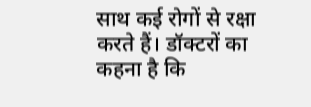साथ कई रोगों से रक्षा करते हैं। डॉक्टरों का कहना है कि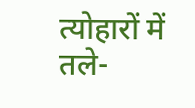त्योहारों में तले-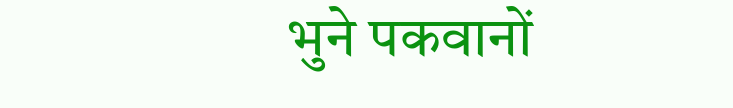भुने पकवानों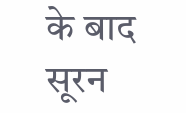के बाद सूरन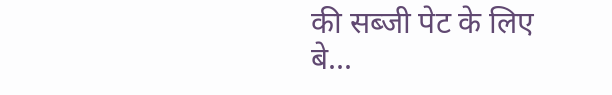की सब्जी पेट के लिए बे...